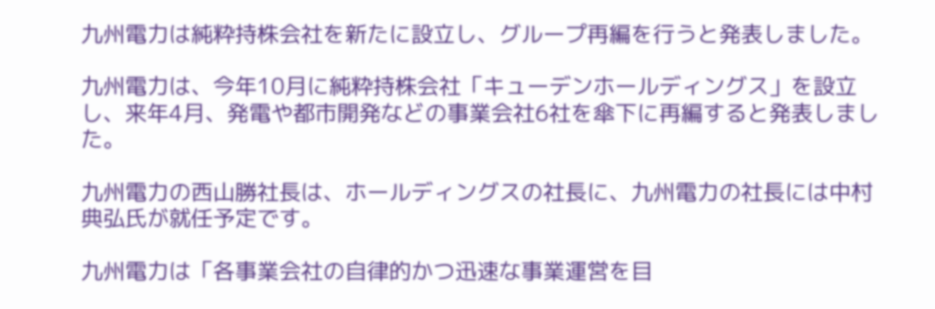九州電力は純粋持株会社を新たに設立し、グループ再編を行うと発表しました。

九州電力は、今年10月に純粋持株会社「キューデンホールディングス」を設立し、来年4月、発電や都市開発などの事業会社6社を傘下に再編すると発表しました。

九州電力の西山勝社長は、ホールディングスの社長に、九州電力の社長には中村典弘氏が就任予定です。

九州電力は「各事業会社の自律的かつ迅速な事業運営を目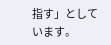指す」としています。